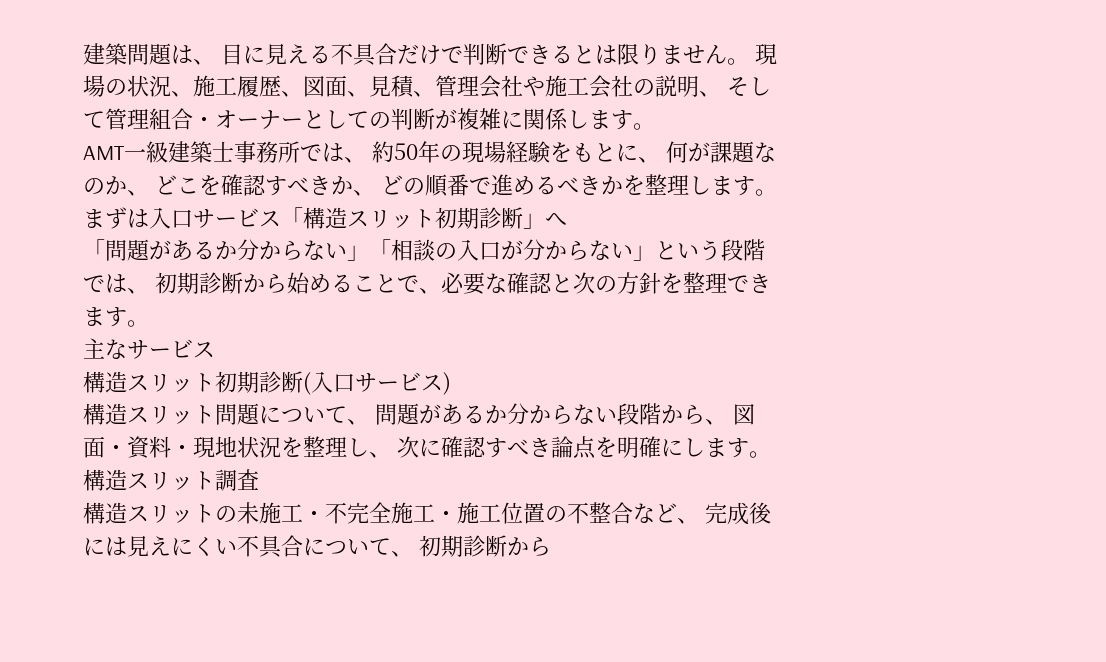建築問題は、 目に見える不具合だけで判断できるとは限りません。 現場の状況、施工履歴、図面、見積、管理会社や施工会社の説明、 そして管理組合・オーナーとしての判断が複雑に関係します。
AMT一級建築士事務所では、 約50年の現場経験をもとに、 何が課題なのか、 どこを確認すべきか、 どの順番で進めるべきかを整理します。
まずは入口サービス「構造スリット初期診断」へ
「問題があるか分からない」「相談の入口が分からない」という段階では、 初期診断から始めることで、必要な確認と次の方針を整理できます。
主なサービス
構造スリット初期診断(入口サービス)
構造スリット問題について、 問題があるか分からない段階から、 図面・資料・現地状況を整理し、 次に確認すべき論点を明確にします。
構造スリット調査
構造スリットの未施工・不完全施工・施工位置の不整合など、 完成後には見えにくい不具合について、 初期診断から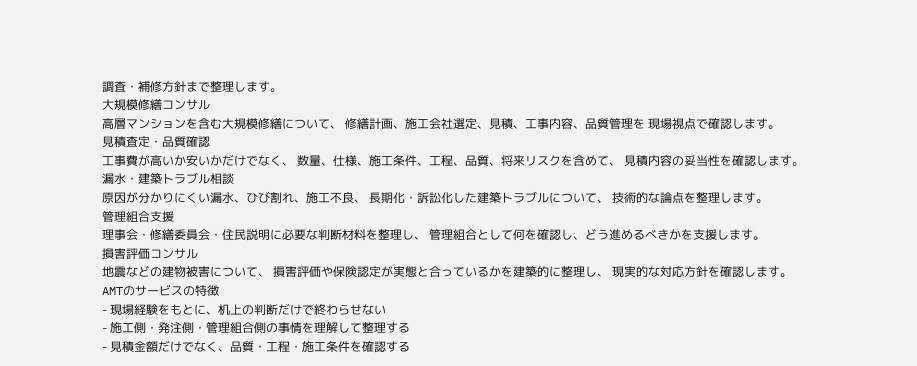調査・補修方針まで整理します。
大規模修繕コンサル
高層マンションを含む大規模修繕について、 修繕計画、施工会社選定、見積、工事内容、品質管理を 現場視点で確認します。
見積査定・品質確認
工事費が高いか安いかだけでなく、 数量、仕様、施工条件、工程、品質、将来リスクを含めて、 見積内容の妥当性を確認します。
漏水・建築トラブル相談
原因が分かりにくい漏水、ひび割れ、施工不良、 長期化・訴訟化した建築トラブルについて、 技術的な論点を整理します。
管理組合支援
理事会・修繕委員会・住民説明に必要な判断材料を整理し、 管理組合として何を確認し、どう進めるべきかを支援します。
損害評価コンサル
地震などの建物被害について、 損害評価や保険認定が実態と合っているかを建築的に整理し、 現実的な対応方針を確認します。
AMTのサービスの特徴
- 現場経験をもとに、机上の判断だけで終わらせない
- 施工側・発注側・管理組合側の事情を理解して整理する
- 見積金額だけでなく、品質・工程・施工条件を確認する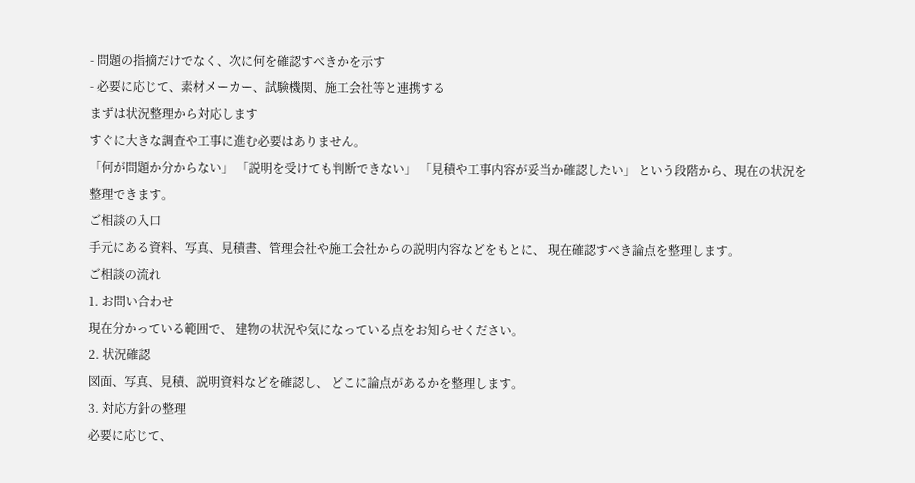- 問題の指摘だけでなく、次に何を確認すべきかを示す
- 必要に応じて、素材メーカー、試験機関、施工会社等と連携する
まずは状況整理から対応します
すぐに大きな調査や工事に進む必要はありません。
「何が問題か分からない」 「説明を受けても判断できない」 「見積や工事内容が妥当か確認したい」 という段階から、現在の状況を整理できます。
ご相談の入口
手元にある資料、写真、見積書、管理会社や施工会社からの説明内容などをもとに、 現在確認すべき論点を整理します。
ご相談の流れ
1. お問い合わせ
現在分かっている範囲で、 建物の状況や気になっている点をお知らせください。
2. 状況確認
図面、写真、見積、説明資料などを確認し、 どこに論点があるかを整理します。
3. 対応方針の整理
必要に応じて、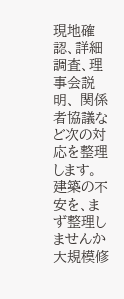現地確認、詳細調査、理事会説明、 関係者協議など次の対応を整理します。
建築の不安を、まず整理しませんか
大規模修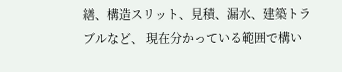繕、構造スリット、見積、漏水、建築トラブルなど、 現在分かっている範囲で構い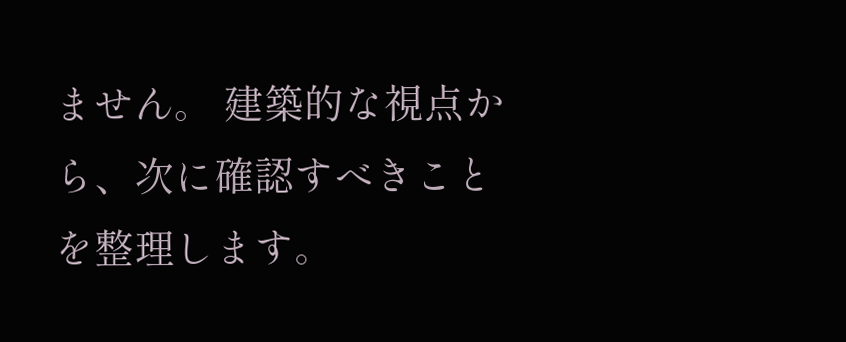ません。 建築的な視点から、次に確認すべきことを整理します。